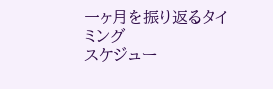一ヶ月を振り返るタイミング
スケジュー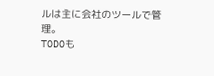ルは主に会社のツールで管理。
TODOも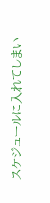スケジュールに入れてしまい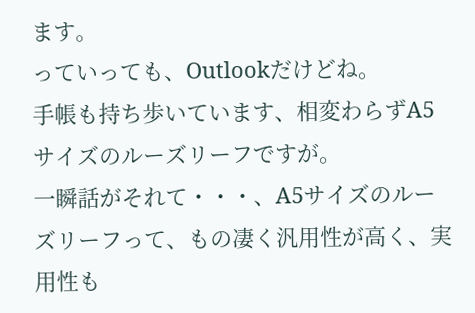ます。
っていっても、Outlookだけどね。
手帳も持ち歩いています、相変わらずA5サイズのルーズリーフですが。
一瞬話がそれて・・・、A5サイズのルーズリーフって、もの凄く汎用性が高く、実用性も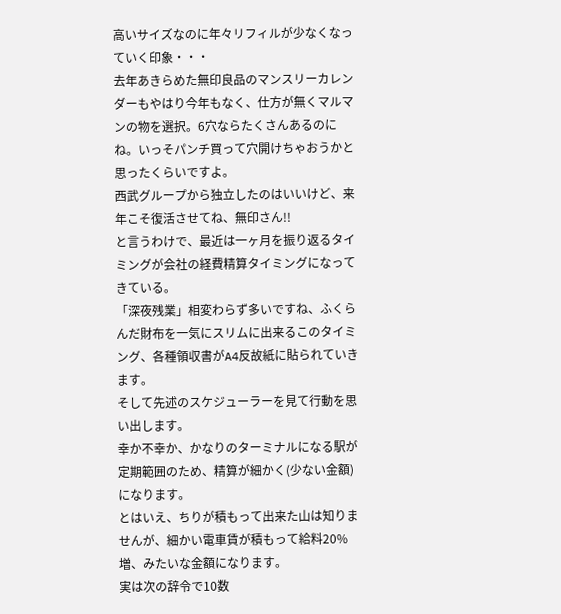高いサイズなのに年々リフィルが少なくなっていく印象・・・
去年あきらめた無印良品のマンスリーカレンダーもやはり今年もなく、仕方が無くマルマンの物を選択。6穴ならたくさんあるのにね。いっそパンチ買って穴開けちゃおうかと思ったくらいですよ。
西武グループから独立したのはいいけど、来年こそ復活させてね、無印さん!!
と言うわけで、最近は一ヶ月を振り返るタイミングが会社の経費精算タイミングになってきている。
「深夜残業」相変わらず多いですね、ふくらんだ財布を一気にスリムに出来るこのタイミング、各種領収書がA4反故紙に貼られていきます。
そして先述のスケジューラーを見て行動を思い出します。
幸か不幸か、かなりのターミナルになる駅が定期範囲のため、精算が細かく(少ない金額)になります。
とはいえ、ちりが積もって出来た山は知りませんが、細かい電車賃が積もって給料20%増、みたいな金額になります。
実は次の辞令で10数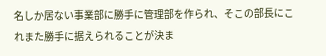名しか居ない事業部に勝手に管理部を作られ、そこの部長にこれまた勝手に据えられることが決ま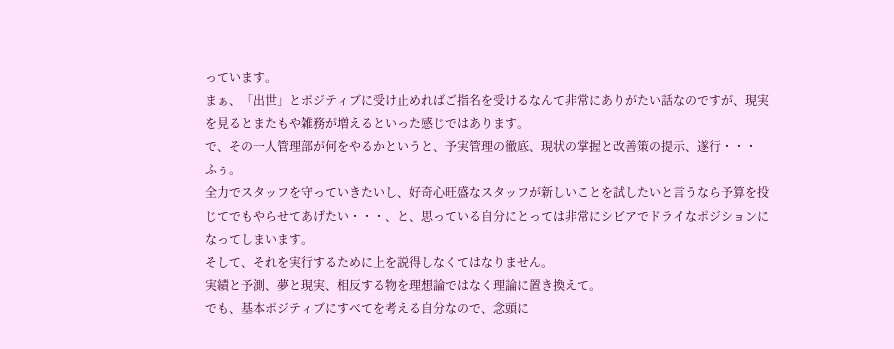っています。
まぁ、「出世」とポジティブに受け止めればご指名を受けるなんて非常にありがたい話なのですが、現実を見るとまたもや雑務が増えるといった感じではあります。
で、その一人管理部が何をやるかというと、予実管理の徹底、現状の掌握と改善策の提示、遂行・・・
ふぅ。
全力でスタッフを守っていきたいし、好奇心旺盛なスタッフが新しいことを試したいと言うなら予算を投じてでもやらせてあげたい・・・、と、思っている自分にとっては非常にシビアでドライなポジションになってしまいます。
そして、それを実行するために上を説得しなくてはなりません。
実績と予測、夢と現実、相反する物を理想論ではなく理論に置き換えて。
でも、基本ポジティブにすべてを考える自分なので、念頭に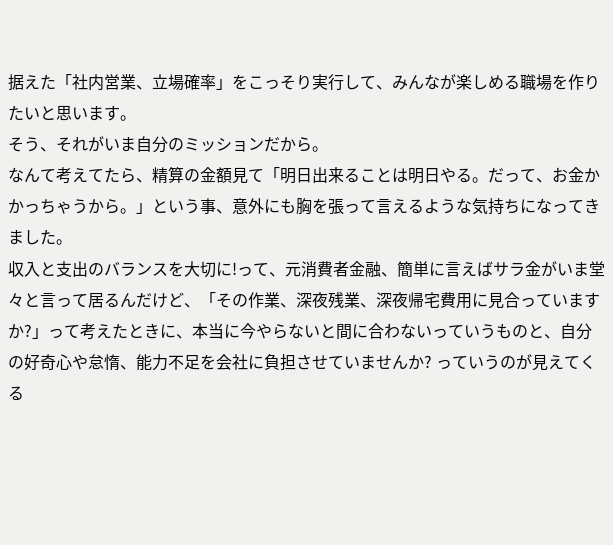据えた「社内営業、立場確率」をこっそり実行して、みんなが楽しめる職場を作りたいと思います。
そう、それがいま自分のミッションだから。
なんて考えてたら、精算の金額見て「明日出来ることは明日やる。だって、お金かかっちゃうから。」という事、意外にも胸を張って言えるような気持ちになってきました。
収入と支出のバランスを大切に!って、元消費者金融、簡単に言えばサラ金がいま堂々と言って居るんだけど、「その作業、深夜残業、深夜帰宅費用に見合っていますか?」って考えたときに、本当に今やらないと間に合わないっていうものと、自分の好奇心や怠惰、能力不足を会社に負担させていませんか? っていうのが見えてくる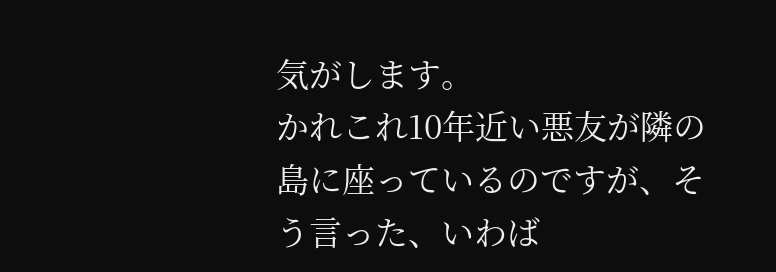気がします。
かれこれ10年近い悪友が隣の島に座っているのですが、そう言った、いわば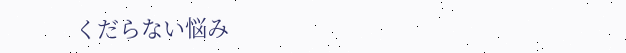くだらない悩み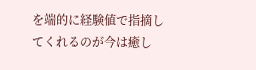を端的に経験値で指摘してくれるのが今は癒し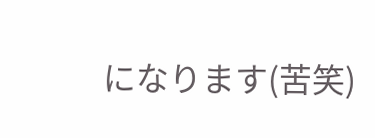になります(苦笑)